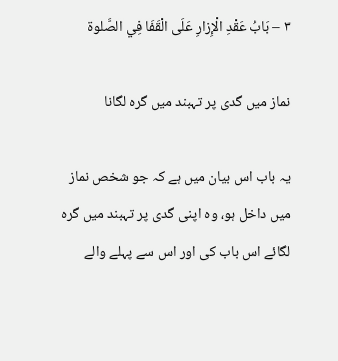۳ – بَابُ عَقْدِ الْإِزارِ عَلَى الْقَفَا فِي الصَّلوة

نماز میں گدی پر تہبند میں گرہ لگانا

یہ باب اس بیان میں ہے کہ جو شخص نماز میں داخل ہو، وہ اپنی گدی پر تہبند میں گرہ لگائے اس باب کی اور اس سے پہلے والے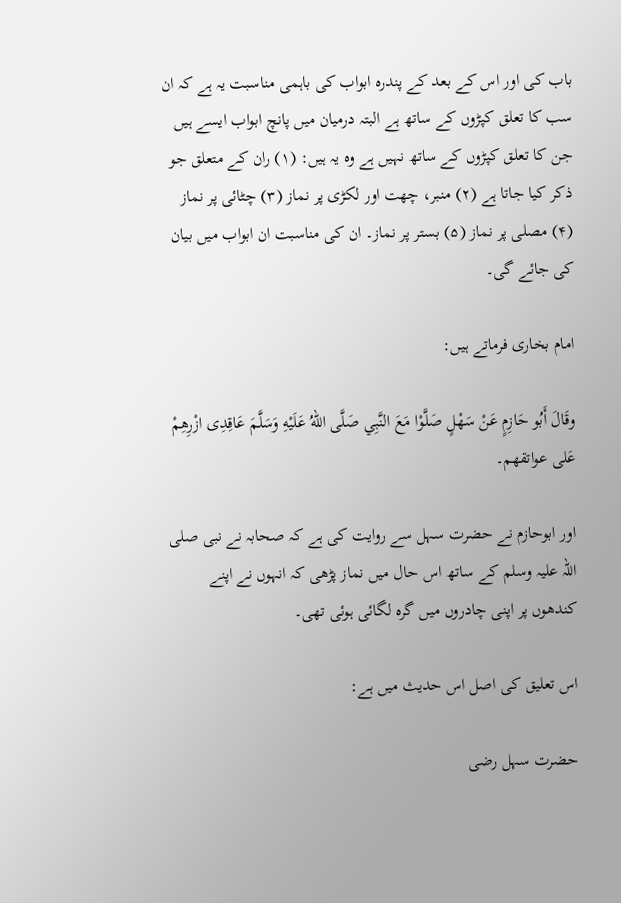باب کی اور اس کے بعد کے پندرہ ابواب کی باہمی مناسبت یہ ہے کہ ان سب کا تعلق کپڑوں کے ساتھ ہے البتہ درمیان میں پانچ ابواب ایسے ہیں جن کا تعلق کپڑوں کے ساتھ نہیں ہے وہ یہ ہیں: (۱) ران کے متعلق جو ذکر کیا جاتا ہے (۲) منبر، چھت اور لکڑی پر نماز (۳) چٹائی پر نماز (۴) مصلی پر نماز (۵) بستر پر نماز۔ ان کی مناسبت ان ابواب میں بیان کی جائے گی۔

امام بخاری فرماتے ہیں:

وقَالَ أَبُو حَازِمٍ عَنْ سَهْلٍ صَلَّوْا مَعَ النَّبِي صَلَّى اللهُ عَلَيْهِ وَسَلَّمَ عَاقِدِی ازْرِهِمْ عَلی عواتقهم۔

اور ابوحازم نے حضرت سہل سے روایت کی ہے کہ صحابہ نے نبی صلی اللہ علیہ وسلم کے ساتھ اس حال میں نماز پڑھی کہ انہوں نے اپنے کندھوں پر اپنی چادروں میں گرہ لگائی ہوئی تھی۔

اس تعلیق کی اصل اس حدیث میں ہے:

حضرت سہل رضی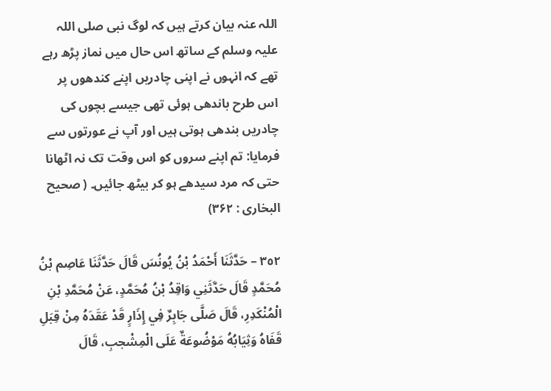اللہ عنہ بیان کرتے ہیں کہ لوگ نبی صلی اللہ علیہ وسلم کے ساتھ اس حال میں نماز پڑھ رہے تھے کہ انہوں نے اپنی چادریں اپنے کندھوں پر اس طرح باندھی ہوئی تھی جیسے بچوں کی چادریں بندھی ہوتی ہیں اور آپ نے عورتوں سے فرمایا: تم اپنے سروں کو اس وقت تک نہ اٹھانا حتی کہ مرد سیدھے ہو کر بیٹھ جائیں۔ ( صحیح البخاری : ۳۶۲)

٣٥٢ – حَدَّثَنَا أَحْمَدُ بْنُ يُونُسَ قَالَ حَدَّثَنَا عَاصِم بْنُ مُحَمَّدٍ قَالَ حَدَّثَنِي وَاقِدُ بْنُ مُحَمَّدٍ، عَنْ مُحَمَّدِ بْنِ الْمُنْكَدِرِ، قَالَ صَلَّى جَابِرٌ فِي إِذَارٍ قَدْ عَقَدَهُ مِنْ قِبَلِ قَفَاهُ وَثِيَابُهُ مَوْضُوعَةٌ عَلَى الْمِشْجبِ، قَالَ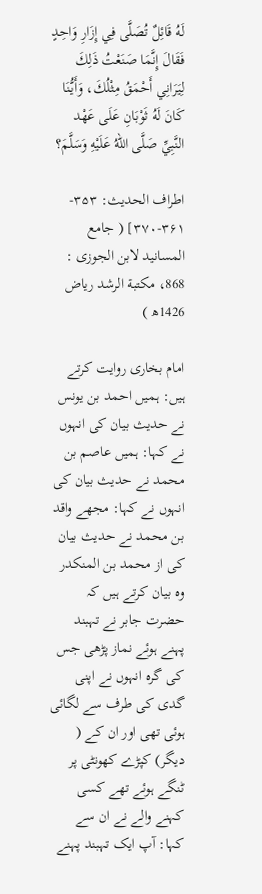لَهُ قَائِلٌ تُصَلَّى فِي إِزَارِ وَاحِدٍ فَقَالَ إِنَّمَا صَنَعْتُ ذَلِكَ لِيَرَانِي أَحْمَقُ مِثْلُكَ، وَأَيُّنَا كَانَ لَهُ ثَوْبَانِ عَلَى عَهْد النَّبِيِّ صَلَّى اللهُ عَلَيْهِ وَسَلَّمَ؟

اطراف الحدیث: ۳۵۳- ۳۶۱-۳۷۰] ( جامع المسانيد لابن الجوزی : 868، مكتبة الرشد ریاض 1426ھ )

امام بخاری روایت کرتے ہیں: ہمیں احمد بن یونس نے حدیث بیان کی انہوں نے کہا: ہمیں عاصم بن محمد نے حدیث بیان کی انہوں نے کہا: مجھے واقد بن محمد نے حدیث بیان کی از محمد بن المنکدر وہ بیان کرتے ہیں کہ حضرت جابر نے تہبند پہنے ہوئے نماز پڑھی جس کی گرہ انہوں نے اپنی گدی کی طرف سے لگائی ہوئی تھی اور ان کے ( دیگر) کپڑے کھونٹی پر ٹنگے ہوئے تھے کسی کہنے والے نے ان سے کہا: آپ ایک تہبند پہنے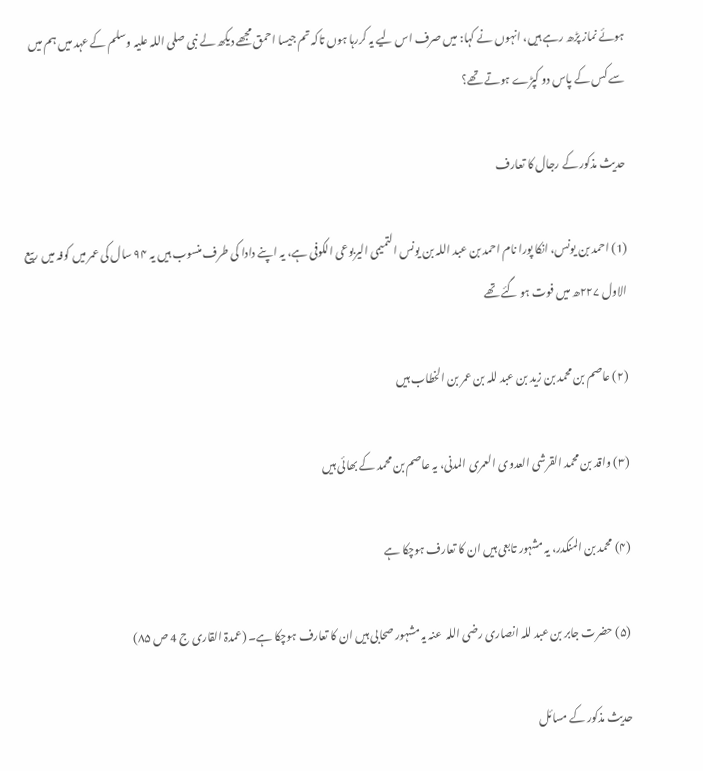ہوئے نماز پڑھ رہے ہیں، انہوں نے کہا: میں صرف اس لیے یہ کررہا ہوں تاکہ تم جیسا احمق مجھے دیکھ لے نبی صلی اللہ علیہ وسلم کے عہد میں ہم میں سے کس کے پاس دو کپڑے ہوتے تھے؟

حدیث مذکور کے رجال کا تعارف

(1) احمد بن یونس، انکا پورا نام احمد بن عبد اللہ بن یونس التمیمی الیربوعی الکوفی ہے، یہ اپنے دادا کی طرف منسوب ہیں یہ ۹۴ سال کی عمر میں کوفہ میں ربیع الاول ۲۲۷ھ میں فوت ہو گئے تھے

(۲) عاصم بن محمد بن زید بن عبد للہ بن عمر بن الخطاب ہیں

(۳) واقد بن محمد القرشی العدوی العمری المدنی، یہ عاصم بن محمد کے بھائی ہیں

(۴) محمد بن المنکدر، یہ مشہور تابعی ہیں ان کا تعارف ہوچکا ہے

(۵) حضرت جابر بن عبد للہ انصاری رضی اللہ  عنہ یہ مشہور صحابی ہیں ان کا تعارف ہوچکا ہے۔ (عمدۃ القاری ج 4 ص ۸۵)

حدیث مذکور کے مسائل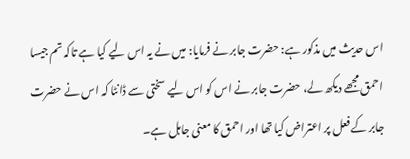اس حدیث میں مذکور ہے: حضرت جابر نے فرمایا: میں نے یہ اس لیے کیا ہے تاکہ تم جیسا احمق مجھے دیکھ لے، حضرت جابر نے اس کو اس لیے سختی سے ڈانٹا کہ اس نے حضرت جابر کے فعل پر اعتراض کیا تھا اور احمق کا معنی جاہل ہے۔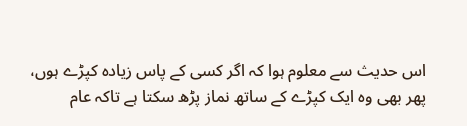اس حدیث سے معلوم ہوا کہ اگر کسی کے پاس زیادہ کپڑے ہوں، پھر بھی وہ ایک کپڑے کے ساتھ نماز پڑھ سکتا ہے تاکہ عام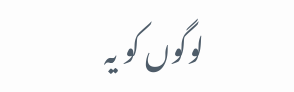لوگوں کو یہ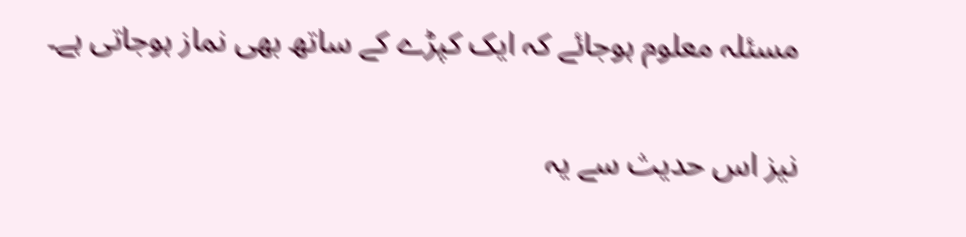مسئلہ معلوم ہوجائے کہ ایک کپڑے کے ساتھ بھی نماز ہوجاتی ہے۔

نیز اس حدیث سے یہ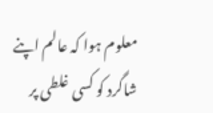معلوم ہوا کہ عالم اپنے شاگرد کو کسی غلطی پر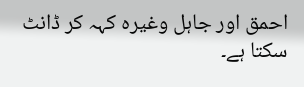احمق اور جاہل وغیرہ کہہ کر ڈانٹ سکتا ہے۔